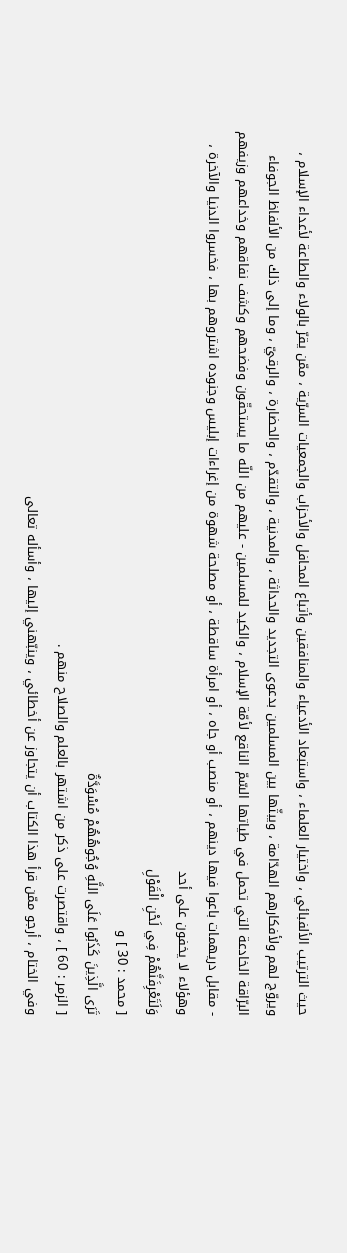حيث الترتيب الألفبائي ، واختيار العلماء ، واستبعاد الأدعياء والمنافقين وأتباع المحافل والأحزاب والجمعيات السرّية ، ممّن يقرّ بالولاء والطاعة لأعداء الإسلام ، ويروّج لهم ولأفكارهم الهدّامة ، ويبثّها بين المسلمين بدعوى التجديد والحداثة ، والمدنية ، والتقدّم ، والحضارة ، والرقيّ ، وما إلى ذلك من الألفاظ الجوفاء البرّاقة الخادعة التي تحمل في طياتها السّمّ الناقع لأمّة الإسلام ، والكيد للمسلمين - عليهم من اللّه ما يستحقّون وفضحهم وكشف نفاقهم وخداعهم وزيفهم - مقابل دريهمات باعوا فيها دينهم ، أو منصب أو جاه ، أو امرأة ساقطة ، أو مصلحة شهوة من إغراءات إبليس وجنوده اشتروهم بها ، فخسروا الدنيا والآخرة ، وهؤلاء لا يخفون على أحد
وَلَتَعْرِفَنَّهُمْ فِي لَحْنِ الْقَوْلِ
[ محمد : 30 ] و
تَرَى الَّذِينَ كَذَبُوا عَلَى اللَّهِ وُجُوهُهُمْ مُسْوَدَّةٌ
[ الزمر : 60 ] ، واقتصرت على ذكر من اشتهر بالعلم والصلاح منهم .
وفي الختام ، أرجو ممّن قرأ هذا الكتاب أن يتجاوز عن أخطائي ، وينبّهني إليها ، وأسأله تعالى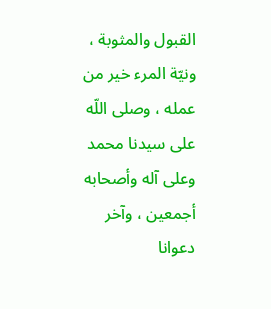القبول والمثوبة ، ونيّة المرء خير من عمله ، وصلى اللّه على سيدنا محمد وعلى آله وأصحابه أجمعين ، وآخر دعوانا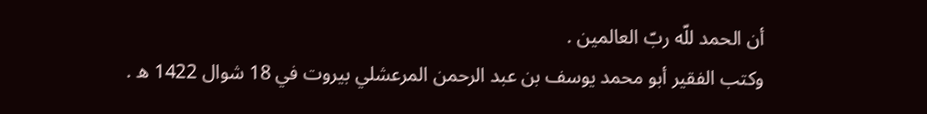أن الحمد للّه ربّ العالمين .
وكتب الفقير أبو محمد يوسف بن عبد الرحمن المرعشلي بيروت في 18 شوال 1422 ه .